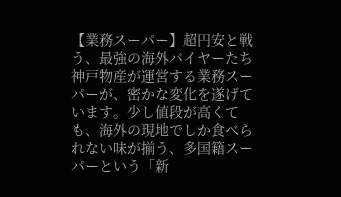【業務スーパー】超円安と戦う、最強の海外バイヤーたち
神戸物産が運営する業務スーパーが、密かな変化を遂げています。少し値段が高くても、海外の現地でしか食べられない味が揃う、多国籍スーパーという「新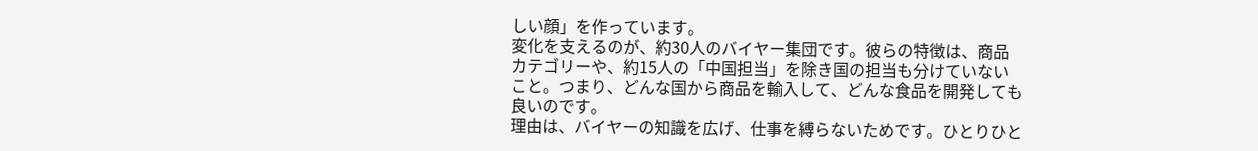しい顔」を作っています。
変化を支えるのが、約30人のバイヤー集団です。彼らの特徴は、商品カテゴリーや、約15人の「中国担当」を除き国の担当も分けていないこと。つまり、どんな国から商品を輸入して、どんな食品を開発しても良いのです。
理由は、バイヤーの知識を広げ、仕事を縛らないためです。ひとりひと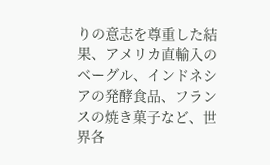りの意志を尊重した結果、アメリカ直輸入のベーグル、インドネシアの発酵食品、フランスの焼き菓子など、世界各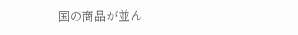国の商品が並ん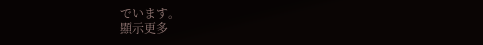でいます。
顯示更多